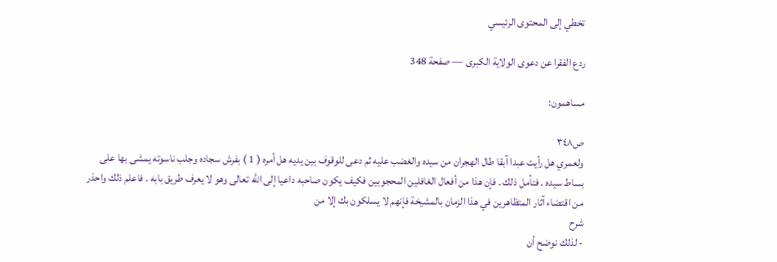تخطي إلى المحتوى الرئيسي

ردع الفقرا عن دعوى الولاية الكبرى — صفحة 348

مساهمون:

ص٣٤٨
ولعمري هل رأيت عبدا آبقا طال الهجران من سيده والغضب عليه ثم دعى للوقوف بين يديه هل أمره ( 1 ) بفرش سجاده وجلب ناسوته يمشى بها على بساط سيده . فتأمل ذلك . فإن هذا من أفعال الغافلين المحجوبين فكيف يكون صاحبه داعيا إلى اللّه تعالى وهو لا يعرف طريق بابه . فاعلم ذلك واحذر من اقتضاء آثار المتظاهرين في هذا الزمان بالمشيخة فإنهم لا يسلكون بك إلا من
شرح
- لذلك نوضح أن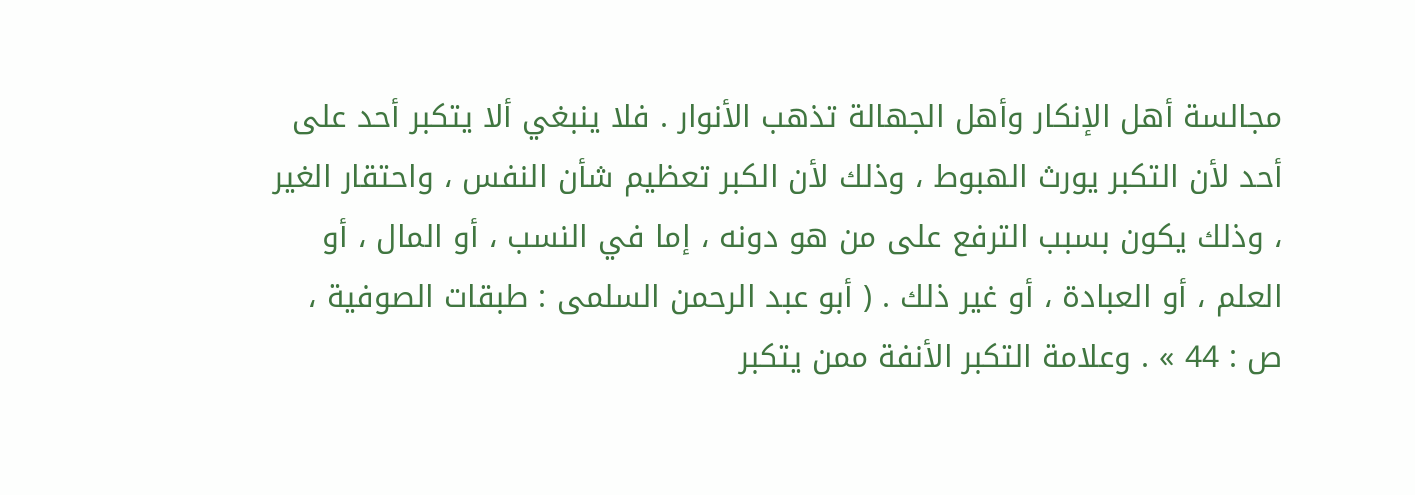مجالسة أهل الإنكار وأهل الجهالة تذهب الأنوار . فلا ينبغي ألا يتكبر أحد على أحد لأن التكبر يورث الهبوط ، وذلك لأن الكبر تعظيم شأن النفس ، واحتقار الغير ، وذلك يكون بسبب الترفع على من هو دونه ، إما في النسب ، أو المال ، أو العلم ، أو العبادة ، أو غير ذلك . ( أبو عبد الرحمن السلمى : طبقات الصوفية ، ص : 44 » . وعلامة التكبر الأنفة ممن يتكبر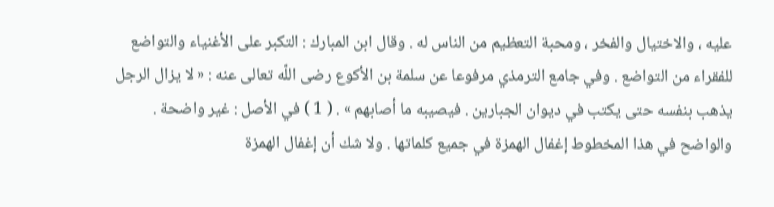عليه ، والاختيال والفخر ، ومحبة التعظيم من الناس له . وقال ابن المبارك : التكبر على الأغنياء والتواضع للفقراء من التواضع . وفي جامع الترمذي مرفوعا عن سلمة بن الأكوع رضى اللّه تعالى عنه : « لا يزال الرجل يذهب بنفسه حتى يكتب في ديوان الجبارين . فيصيبه ما أصابهم » . ( 1 ) في الأصل : غير واضحة . والواضح في هذا المخطوط إغفال الهمزة في جميع كلماتها . ولا شك أن إغفال الهمزة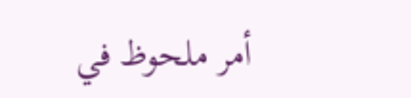أمر ملحوظ في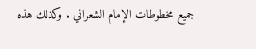جميع مخطوطات الإمام الشعراني . وكذلك هذه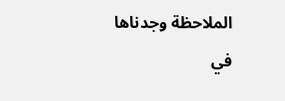الملاحظة وجدناها في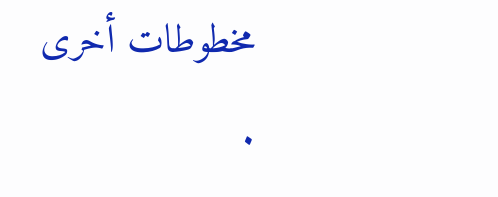مخطوطات أخرى .